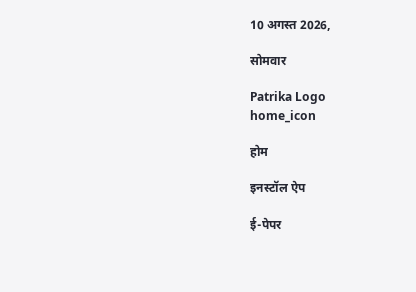10 अगस्त 2026,

सोमवार

Patrika Logo
home_icon

होम

इनस्टॉल ऐप

ई-पेपर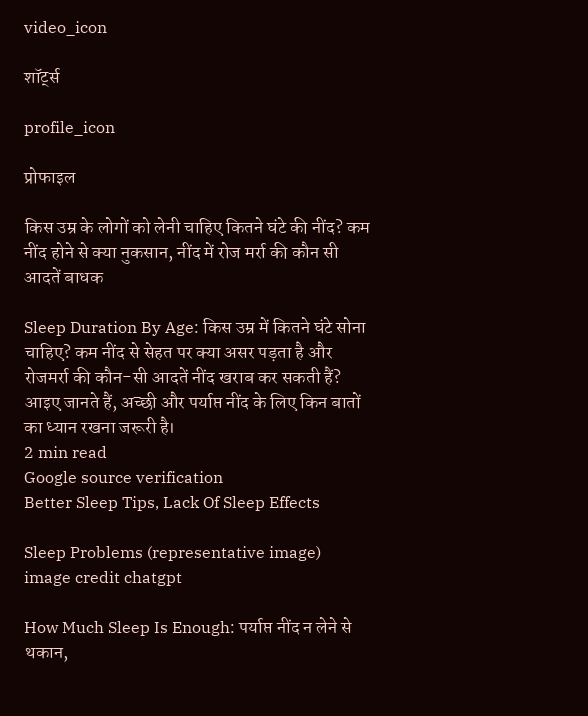video_icon

शॉर्ट्स

profile_icon

प्रोफाइल

किस उम्र के लोगों को लेनी चाहिए कितने घंटे की नींद? कम नींद होने से क्या नुकसान, नींद में रोज मर्रा की कौन सी आदतें बाधक

Sleep Duration By Age: किस उम्र में कितने घंटे सोना चाहिए? कम नींद से सेहत पर क्या असर पड़ता है और रोजमर्रा की कौन-सी आदतें नींद खराब कर सकती हैं? आइए जानते हैं, अच्छी और पर्याप्त नींद के लिए किन बातों का ध्यान रखना जरूरी है।
2 min read
Google source verification
Better Sleep Tips, Lack Of Sleep Effects

Sleep Problems (representative image) image credit chatgpt

How Much Sleep Is Enough: पर्याप्त नींद न लेने से थकान,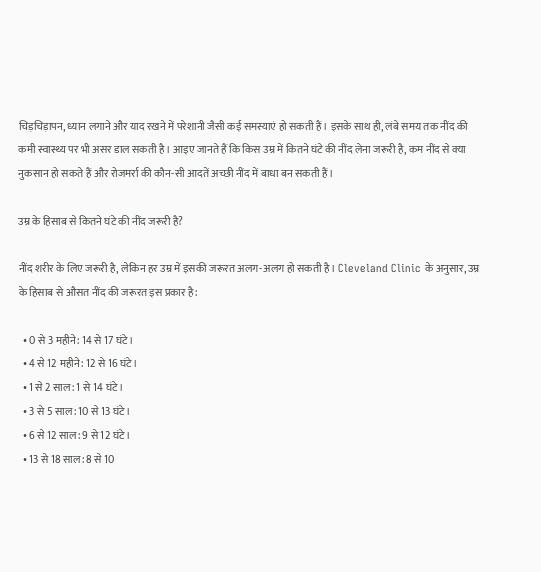चिड़चिड़ापन, ध्यान लगाने और याद रखने में परेशानी जैसी कई समस्याएं हो सकती हैं। इसके साथ ही, लंबे समय तक नींद की कमी स्वास्थ्य पर भी असर डाल सकती है। आइए जानते हैं कि किस उम्र में कितने घंटे की नींद लेना जरूरी है, कम नींद से क्या नुकसान हो सकते हैं और रोजमर्रा की कौन-सी आदतें अच्छी नींद में बाधा बन सकती हैं।

उम्र के हिसाब से कितने घंटे की नींद जरूरी है?

नींद शरीर के लिए जरूरी है, लेकिन हर उम्र में इसकी जरूरत अलग-अलग हो सकती है। Cleveland Clinic के अनुसार, उम्र के हिसाब से औसत नींद की जरूरत इस प्रकार है:

  • 0 से 3 महीने: 14 से 17 घंटे।
  • 4 से 12 महीने: 12 से 16 घंटे।
  • 1 से 2 साल: 1 से 14 घंटे।
  • 3 से 5 साल: 10 से 13 घंटे।
  • 6 से 12 साल: 9 से 12 घंटे।
  • 13 से 18 साल: 8 से 10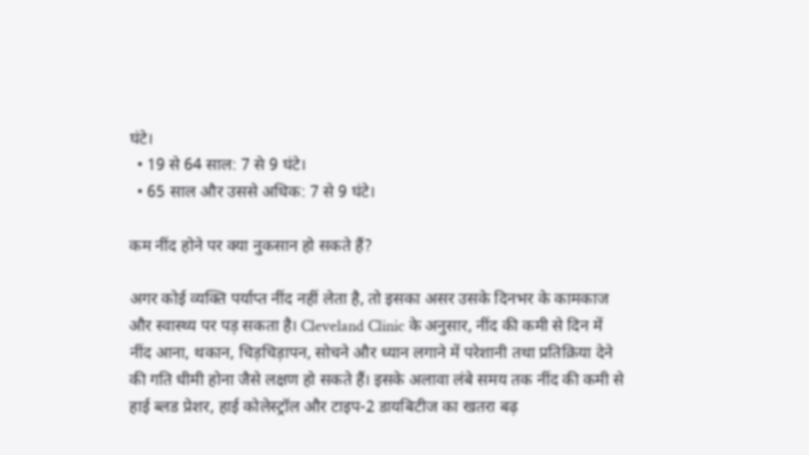घंटे।
  • 19 से 64 साल: 7 से 9 घंटे।
  • 65 साल और उससे अधिक: 7 से 9 घंटे।

कम नींद होने पर क्या नुकसान हो सकते हैं?

अगर कोई व्यक्ति पर्याप्त नींद नहीं लेता है, तो इसका असर उसके दिनभर के कामकाज और स्वास्थ्य पर पड़ सकता है। Cleveland Clinic के अनुसार, नींद की कमी से दिन में नींद आना, थकान, चिड़चिड़ापन, सोचने और ध्यान लगाने में परेशानी तथा प्रतिक्रिया देने की गति धीमी होना जैसे लक्षण हो सकते हैं। इसके अलावा लंबे समय तक नींद की कमी से हाई ब्लड प्रेशर, हाई कोलेस्ट्रॉल और टाइप-2 डायबिटीज का खतरा बढ़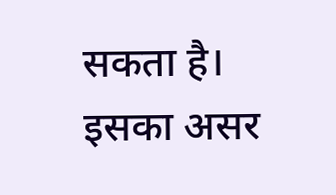सकता है। इसका असर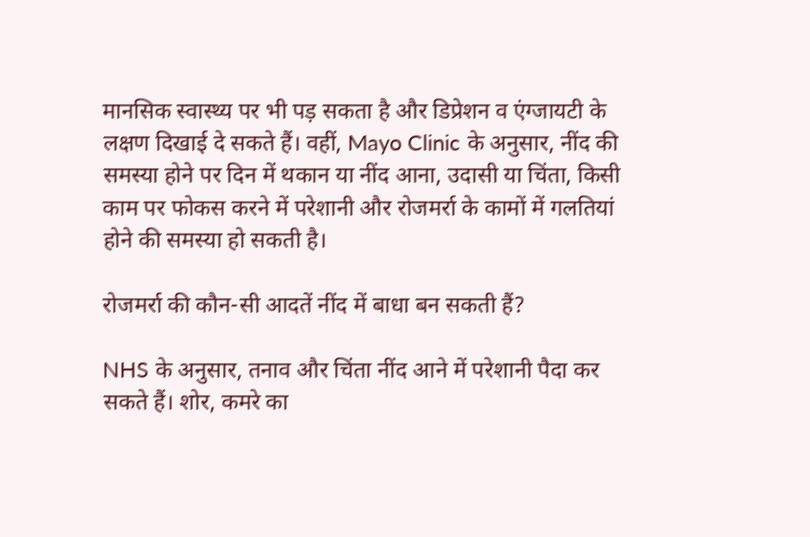मानसिक स्वास्थ्य पर भी पड़ सकता है और डिप्रेशन व एंग्जायटी के लक्षण दिखाई दे सकते हैं। वहीं, Mayo Clinic के अनुसार, नींद की समस्या होने पर दिन में थकान या नींद आना, उदासी या चिंता, किसी काम पर फोकस करने में परेशानी और रोजमर्रा के कामों में गलतियां होने की समस्या हो सकती है।

रोजमर्रा की कौन-सी आदतें नींद में बाधा बन सकती हैं?

NHS के अनुसार, तनाव और चिंता नींद आने में परेशानी पैदा कर सकते हैं। शोर, कमरे का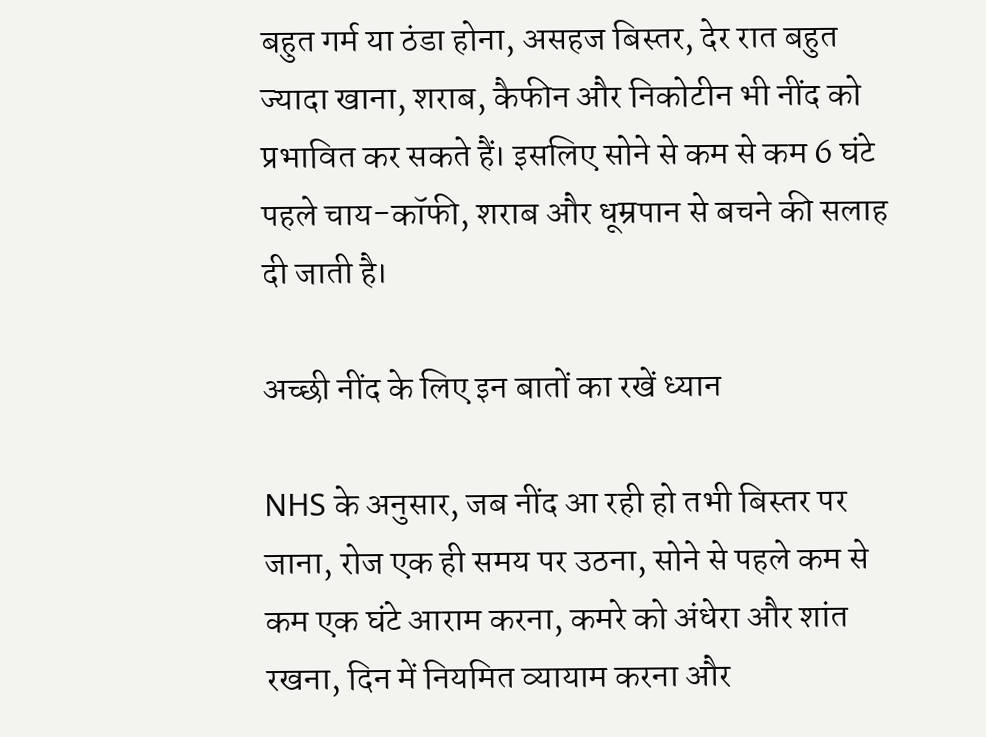बहुत गर्म या ठंडा होना, असहज बिस्तर, देर रात बहुत ज्यादा खाना, शराब, कैफीन और निकोटीन भी नींद को प्रभावित कर सकते हैं। इसलिए सोने से कम से कम 6 घंटे पहले चाय-कॉफी, शराब और धूम्रपान से बचने की सलाह दी जाती है।

अच्छी नींद के लिए इन बातों का रखें ध्यान

NHS के अनुसार, जब नींद आ रही हो तभी बिस्तर पर जाना, रोज एक ही समय पर उठना, सोने से पहले कम से कम एक घंटे आराम करना, कमरे को अंधेरा और शांत रखना, दिन में नियमित व्यायाम करना और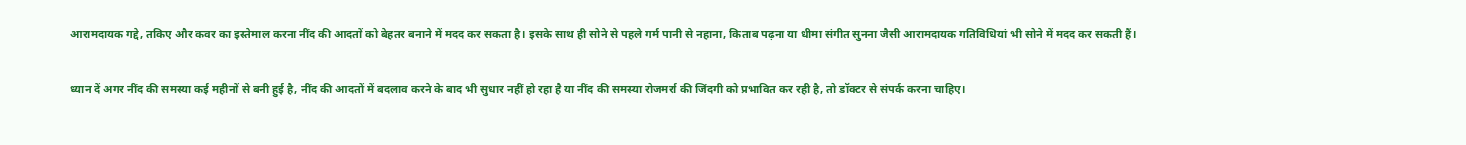आरामदायक गद्दे, तकिए और कवर का इस्तेमाल करना नींद की आदतों को बेहतर बनाने में मदद कर सकता है। इसके साथ ही सोने से पहले गर्म पानी से नहाना, किताब पढ़ना या धीमा संगीत सुनना जैसी आरामदायक गतिविधियां भी सोने में मदद कर सकती हैं।

ध्यान दें अगर नींद की समस्या कई महीनों से बनी हुई है, नींद की आदतों में बदलाव करने के बाद भी सुधार नहीं हो रहा है या नींद की समस्या रोजमर्रा की जिंदगी को प्रभावित कर रही है, तो डॉक्टर से संपर्क करना चाहिए।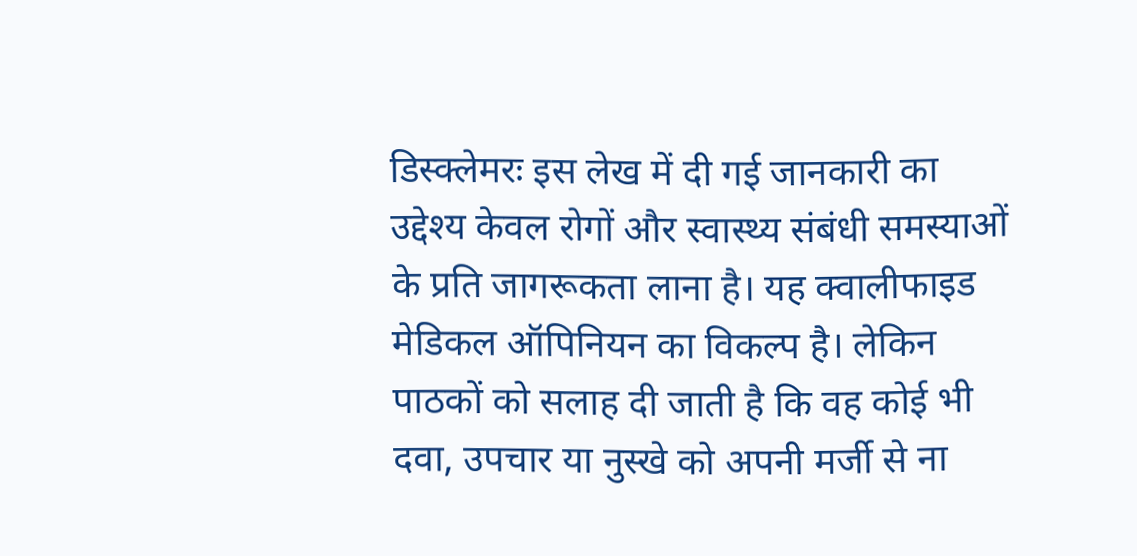डिस्क्लेमरः इस लेख में दी गई जानकारी का उद्देश्य केवल रोगों और स्वास्थ्य संबंधी समस्याओं के प्रति जागरूकता लाना है। यह क्वालीफाइड मेडिकल ऑपिनियन का विकल्प है। लेकिन पाठकों को सलाह दी जाती है कि वह कोई भी दवा, उपचार या नुस्खे को अपनी मर्जी से ना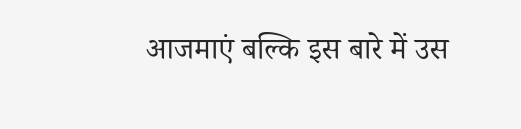आजमाएं बल्कि इस बारे में उस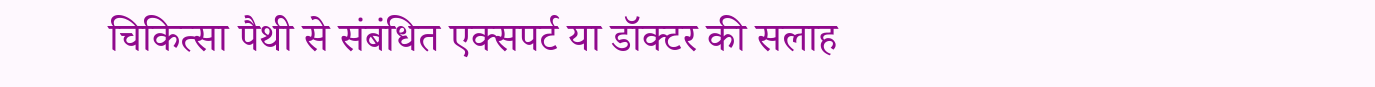चिकित्सा पैथी से संबंधित एक्सपर्ट या डॉक्टर की सलाह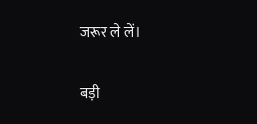जरूर ले लें।

बड़ी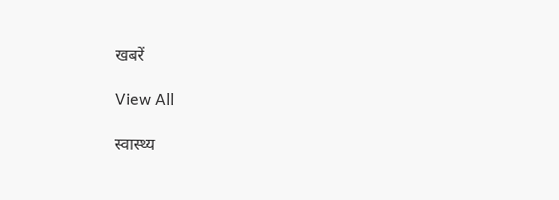खबरें

View All

स्वास्थ्य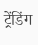ट्रेंडिंग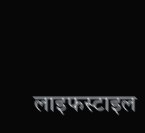लाइफस्टाइल